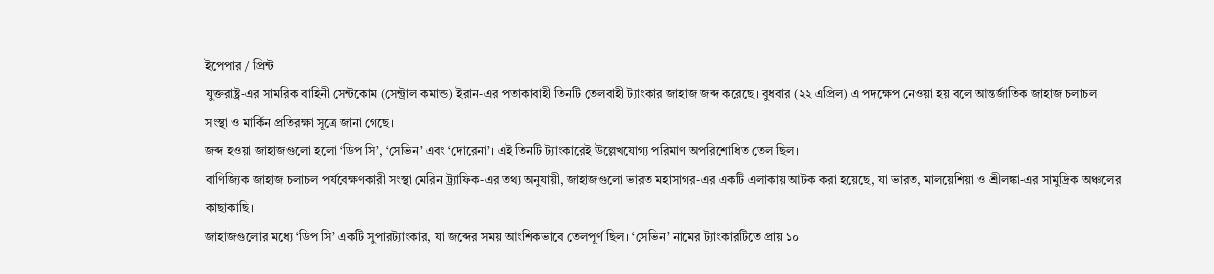ইপেপার / প্রিন্ট
যুক্তরাষ্ট্র-এর সামরিক বাহিনী সেন্টকোম (সেন্ট্রাল কমান্ড) ইরান-এর পতাকাবাহী তিনটি তেলবাহী ট্যাংকার জাহাজ জব্দ করেছে। বুধবার (২২ এপ্রিল) এ পদক্ষেপ নেওয়া হয় বলে আন্তর্জাতিক জাহাজ চলাচল সংস্থা ও মার্কিন প্রতিরক্ষা সূত্রে জানা গেছে।
জব্দ হওয়া জাহাজগুলো হলো ‘ডিপ সি’, ‘সেভিন’ এবং ‘দোরেনা’। এই তিনটি ট্যাংকারেই উল্লেখযোগ্য পরিমাণ অপরিশোধিত তেল ছিল।
বাণিজ্যিক জাহাজ চলাচল পর্যবেক্ষণকারী সংস্থা মেরিন ট্র্যাফিক-এর তথ্য অনুযায়ী, জাহাজগুলো ভারত মহাসাগর-এর একটি এলাকায় আটক করা হয়েছে, যা ভারত, মালয়েশিয়া ও শ্রীলঙ্কা-এর সামুদ্রিক অঞ্চলের কাছাকাছি।
জাহাজগুলোর মধ্যে ‘ডিপ সি’ একটি সুপারট্যাংকার, যা জব্দের সময় আংশিকভাবে তেলপূর্ণ ছিল। ‘সেভিন’ নামের ট্যাংকারটিতে প্রায় ১০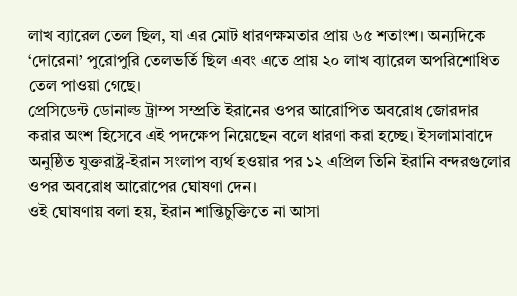লাখ ব্যারেল তেল ছিল, যা এর মোট ধারণক্ষমতার প্রায় ৬৫ শতাংশ। অন্যদিকে ‘দোরেনা’ পুরোপুরি তেলভর্তি ছিল এবং এতে প্রায় ২০ লাখ ব্যারেল অপরিশোধিত তেল পাওয়া গেছে।
প্রেসিডেন্ট ডোনাল্ড ট্রাম্প সম্প্রতি ইরানের ওপর আরোপিত অবরোধ জোরদার করার অংশ হিসেবে এই পদক্ষেপ নিয়েছেন বলে ধারণা করা হচ্ছে। ইসলামাবাদে অনুষ্ঠিত যুক্তরাষ্ট্র-ইরান সংলাপ ব্যর্থ হওয়ার পর ১২ এপ্রিল তিনি ইরানি বন্দরগুলোর ওপর অবরোধ আরোপের ঘোষণা দেন।
ওই ঘোষণায় বলা হয়, ইরান শান্তিচুক্তিতে না আসা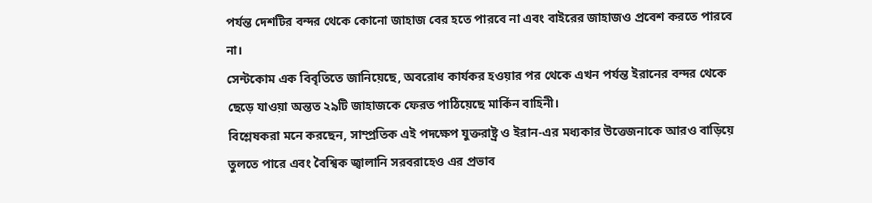পর্যন্ত দেশটির বন্দর থেকে কোনো জাহাজ বের হতে পারবে না এবং বাইরের জাহাজও প্রবেশ করতে পারবে না।
সেন্টকোম এক বিবৃতিতে জানিয়েছে, অবরোধ কার্যকর হওয়ার পর থেকে এখন পর্যন্ত ইরানের বন্দর থেকে ছেড়ে যাওয়া অন্তত ২৯টি জাহাজকে ফেরত পাঠিয়েছে মার্কিন বাহিনী।
বিশ্লেষকরা মনে করছেন, সাম্প্রতিক এই পদক্ষেপ যুক্তরাষ্ট্র ও ইরান-এর মধ্যকার উত্তেজনাকে আরও বাড়িয়ে তুলতে পারে এবং বৈশ্বিক জ্বালানি সরবরাহেও এর প্রভাব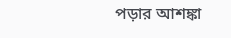পড়ার আশঙ্কা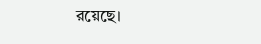রয়েছে।